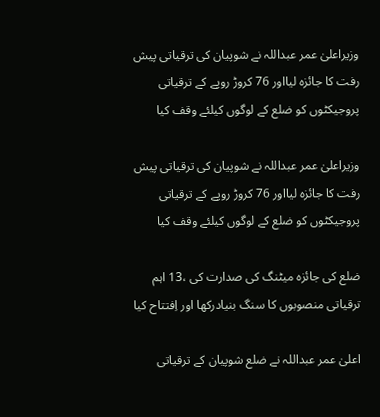وزیراعلیٰ عمر عبداللہ نے شوپیان کی ترقیاتی پیش رفت کا جائزہ لیااور 76 کروڑ روپے کے ترقیاتی پروجیکٹوں کو ضلع کے لوگوں کیلئے وقف کیا

وزیراعلیٰ عمر عبداللہ نے شوپیان کی ترقیاتی پیش رفت کا جائزہ لیااور 76 کروڑ روپے کے ترقیاتی پروجیکٹوں کو ضلع کے لوگوں کیلئے وقف کیا

ضلع کی جائزہ میٹنگ کی صدارت کی ،13 اہم ترقیاتی منصوبوں کا سنگ بنیادرکھا اور اِفتتاح کیا

اعلیٰ عمر عبداللہ نے ضلع شوپیان کے ترقیاتی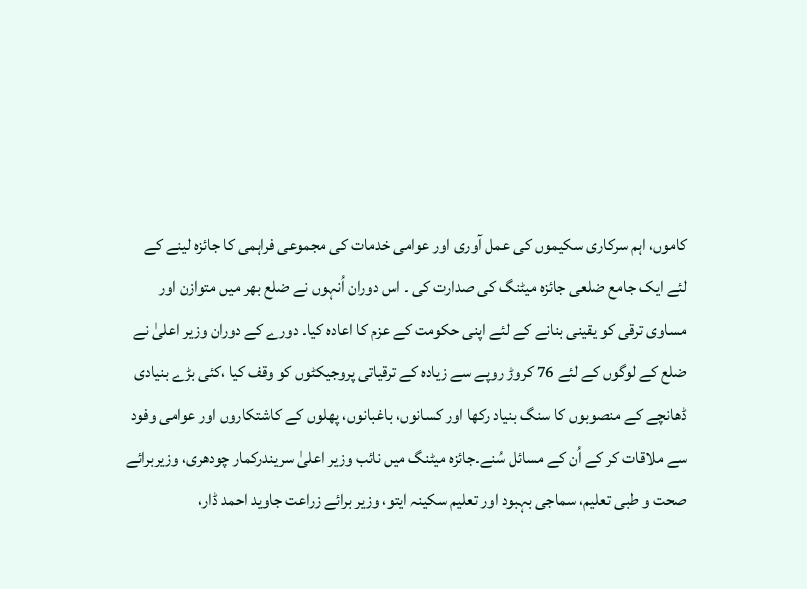کاموں، اہم سرکاری سکیموں کی عمل آوری اور عوامی خدمات کی مجموعی فراہمی کا جائزہ لینے کے لئے ایک جامع ضلعی جائزہ میٹنگ کی صدارت کی ۔ اس دوران اُنہوں نے ضلع بھر میں متوازن اور مساوی ترقی کو یقینی بنانے کے لئے اپنی حکومت کے عزم کا اعادہ کیا۔ دورے کے دوران وزیر اعلیٰ نے ضلع کے لوگوں کے لئے 76 کروڑ روپے سے زیادہ کے ترقیاتی پروجیکٹوں کو وقف کیا ،کئی بڑے بنیادی ڈھانچے کے منصوبوں کا سنگ بنیاد رکھا اور کسانوں، باغبانوں، پھلوں کے کاشتکاروں اور عوامی وفود سے ملاقات کر کے اُن کے مسائل سُنے۔جائزہ میٹنگ میں نائب وزیر اعلیٰ سریندرکمار چودھری، وزیربرائے صحت و طبی تعلیم، سماجی بہبود اور تعلیم سکینہ ایتو، وزیر برائے زراعت جاوید احمد ڈار،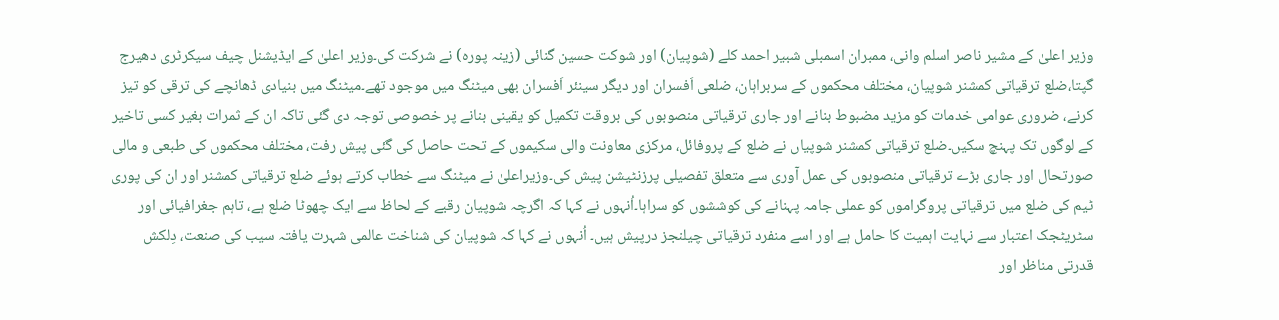وزیر اعلیٰ کے مشیر ناصر اسلم وانی، ممبران اسمبلی شبیر احمد کلے (شوپیان) اور شوکت حسین گنائی (زینہ پورہ) نے شرکت کی۔وزیر اعلیٰ کے ایڈیشنل چیف سیکرٹری دھیرج گپتا،ضلع ترقیاتی کمشنر شوپیان، مختلف محکموں کے سربراہان، ضلعی اَفسران اور دیگر سینئر اَفسران بھی میٹنگ میں موجود تھے۔میٹنگ میں بنیادی ڈھانچے کی ترقی کو تیز کرنے، ضروری عوامی خدمات کو مزید مضبوط بنانے اور جاری ترقیاتی منصوبوں کی بروقت تکمیل کو یقینی بنانے پر خصوصی توجہ دی گئی تاکہ ان کے ثمرات بغیر کسی تاخیر کے لوگوں تک پہنچ سکیں۔ضلع ترقیاتی کمشنر شوپیاں نے ضلع کے پروفائل، مرکزی معاونت والی سکیموں کے تحت حاصل کی گئی پیش رفت، مختلف محکموں کی طبعی و مالی صورتحال اور جاری بڑے ترقیاتی منصوبوں کی عمل آوری سے متعلق تفصیلی پرزنٹیشن پیش کی۔وزیراعلیٰ نے میٹنگ سے خطاب کرتے ہوئے ضلع ترقیاتی کمشنر اور ان کی پوری ٹیم کی ضلع میں ترقیاتی پروگراموں کو عملی جامہ پہنانے کی کوششوں کو سراہا۔اُنہوں نے کہا کہ اگرچہ شوپیان رقبے کے لحاظ سے ایک چھوٹا ضلع ہے، تاہم جغرافیائی اور سٹریٹجک اعتبار سے نہایت اہمیت کا حامل ہے اور اسے منفرد ترقیاتی چیلنجز درپیش ہیں۔ اُنہوں نے کہا کہ شوپیان کی شناخت عالمی شہرت یافتہ سیب کی صنعت، دِلکش قدرتی مناظر اور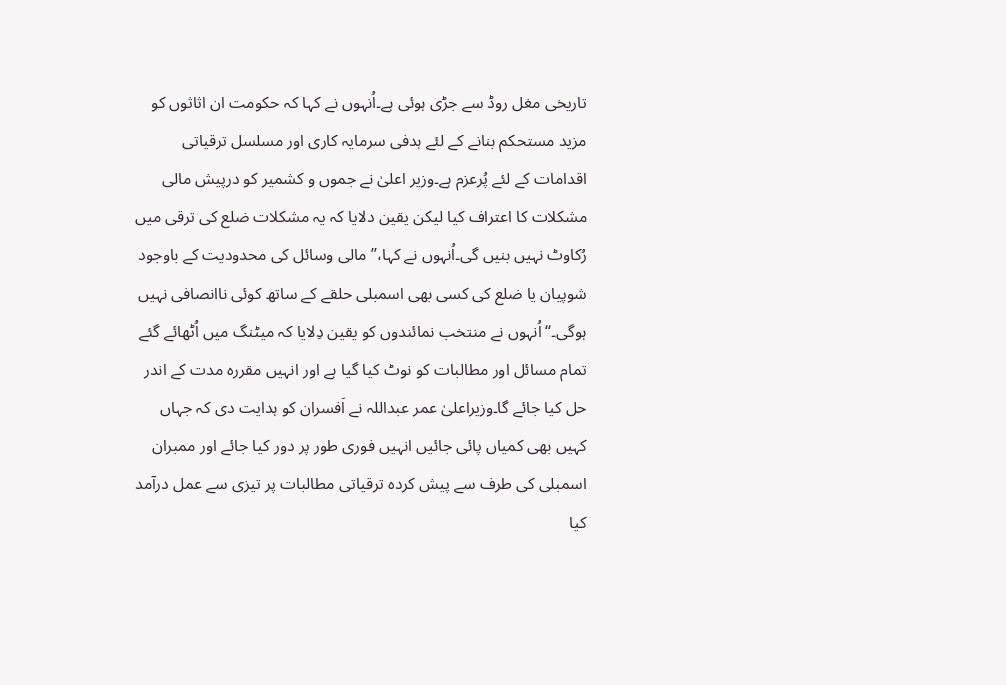تاریخی مغل روڈ سے جڑی ہوئی ہے۔اُنہوں نے کہا کہ حکومت ان اثاثوں کو مزید مستحکم بنانے کے لئے ہدفی سرمایہ کاری اور مسلسل ترقیاتی اقدامات کے لئے پُرعزم ہے۔وزیر اعلیٰ نے جموں و کشمیر کو درپیش مالی مشکلات کا اعتراف کیا لیکن یقین دلایا کہ یہ مشکلات ضلع کی ترقی میں رُکاوٹ نہیں بنیں گی۔اُنہوں نے کہا،’’مالی وسائل کی محدودیت کے باوجود شوپیان یا ضلع کی کسی بھی اسمبلی حلقے کے ساتھ کوئی ناانصافی نہیں ہوگی۔‘‘اُنہوں نے منتخب نمائندوں کو یقین دِلایا کہ میٹنگ میں اُٹھائے گئے تمام مسائل اور مطالبات کو نوٹ کیا گیا ہے اور انہیں مقررہ مدت کے اندر حل کیا جائے گا۔وزیراعلیٰ عمر عبداللہ نے اَفسران کو ہدایت دی کہ جہاں کہیں بھی کمیاں پائی جائیں انہیں فوری طور پر دور کیا جائے اور ممبران اسمبلی کی طرف سے پیش کردہ ترقیاتی مطالبات پر تیزی سے عمل درآمد کیا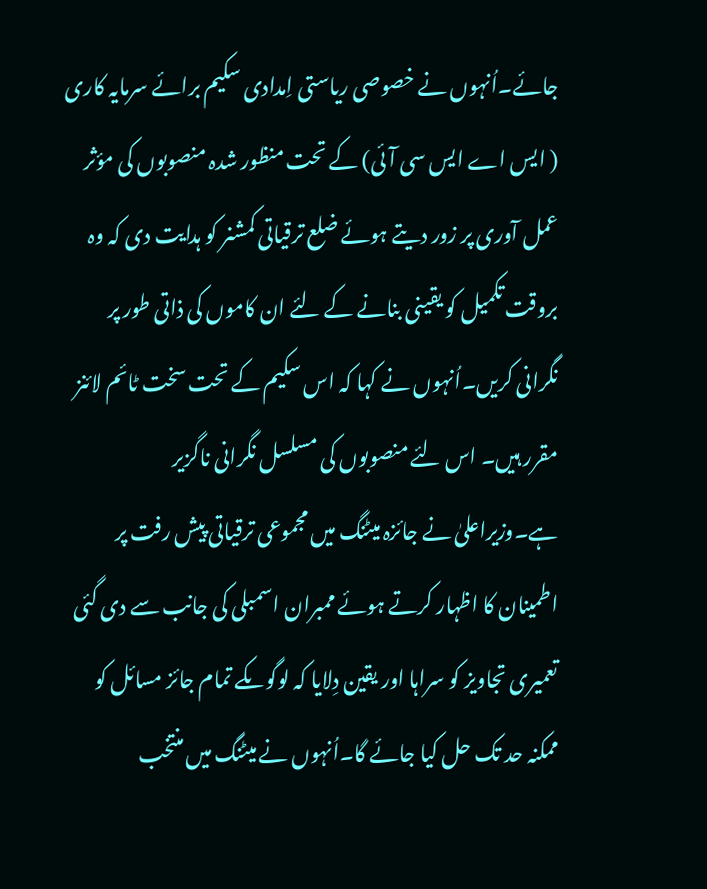جائے۔اُنہوں نے خصوصی ریاستی اِمدادی سکیم برائے سرمایہ کاری ( ایس اے ایس سی آئی) کے تحت منظور شدہ منصوبوں کی مؤثر عمل آوری پر زور دیتے ہوئے ضلع ترقیاتی کمشنر کو ہدایت دی کہ وہ بروقت تکمیل کو یقینی بنانے کے لئے ان کاموں کی ذاتی طور پر نگرانی کریں۔اُنہوں نے کہا کہ اس سکیم کے تحت سخت ٹائم لائنز مقرر ہیں۔ اس لئے منصوبوں کی مسلسل نگرانی ناگزیر ہے۔وزیراعلیٰ نے جائزہ میٹنگ میں مجموعی ترقیاتی پیش رفت پر اطمینان کا اظہار کرتے ہوئے ممبران اسمبلی کی جانب سے دی گئی تعمیری تجاویز کو سراہا اور یقین دِلایا کہ لوگوںکے تمام جائز مسائل کو ممکنہ حد تک حل کیا جائے گا۔اُنہوں نے میٹنگ میں منتخب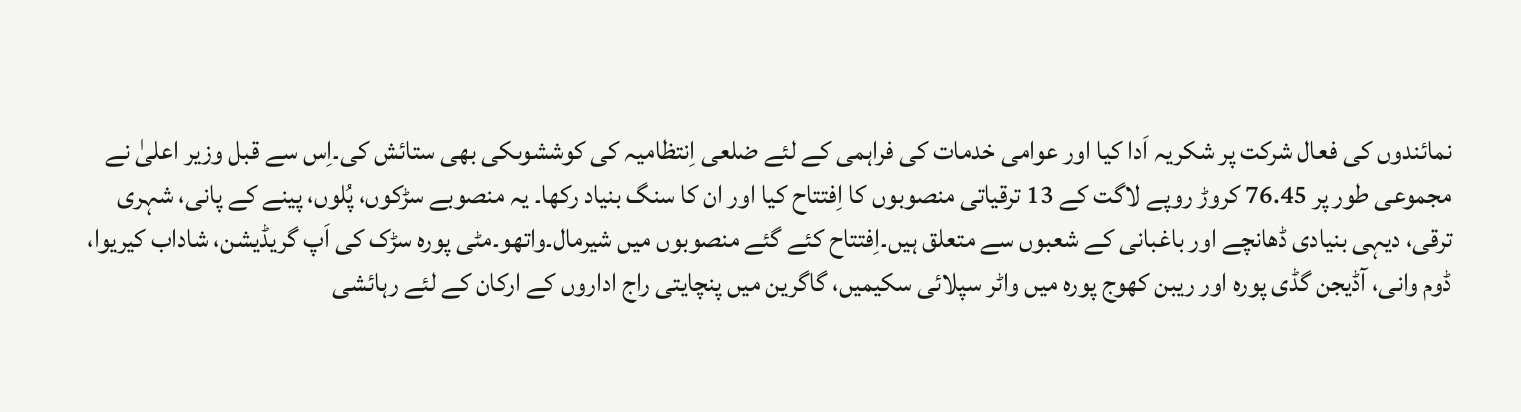نمائندوں کی فعال شرکت پر شکریہ اَدا کیا اور عوامی خدمات کی فراہمی کے لئے ضلعی اِنتظامیہ کی کوششوںکی بھی ستائش کی۔اِس سے قبل وزیر اعلیٰ نے مجموعی طور پر 76.45 کروڑ روپے لاگت کے 13 ترقیاتی منصوبوں کا اِفتتاح کیا اور ان کا سنگ بنیاد رکھا۔ یہ منصوبے سڑکوں، پُلوں، پینے کے پانی، شہری ترقی، دیہی بنیادی ڈھانچے اور باغبانی کے شعبوں سے متعلق ہیں۔اِفتتاح کئے گئے منصوبوں میں شیرمال۔واتھو۔مٹی پورہ سڑک کی اَپ گریڈیشن، شاداب کیریوا، ڈوم وانی، آڈیجن گڈی پورہ اور ریبن کھوج پورہ میں واٹر سپلائی سکیمیں، گاگرین میں پنچایتی راج اداروں کے ارکان کے لئے رہائشی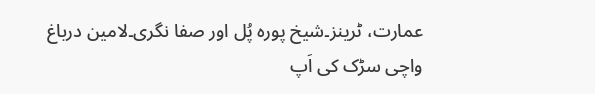عمارت، ٹرینز۔شیخ پورہ پُل اور صفا نگری۔لامین درباغ واچی سڑک کی اَپ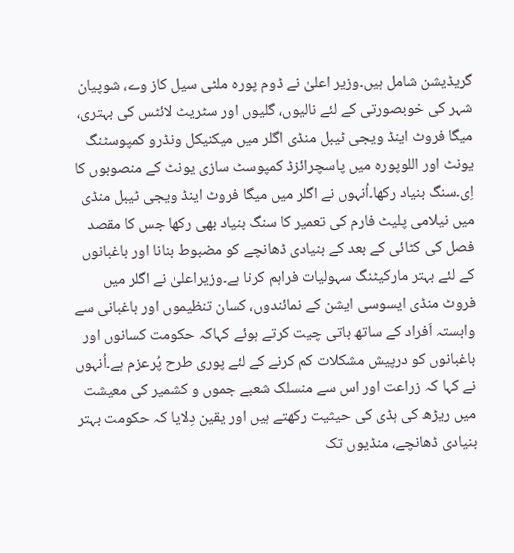گریڈیشن شامل ہیں۔وزیر اعلیٰ نے ڈوم پورہ ملٹی سیل کاز وے، شوپیان شہر کی خوبصورتی کے لئے نالیوں، گلیوں اور سٹریٹ لائٹس کی بہتری، میگا فروٹ اینڈ ویجی ٹیبل منڈی اگلر میں میکنیکل ونڈرو کمپوسٹنگ یونٹ اور اللوپورہ میں پاسچرائزڈ کمپوسٹ سازی یونٹ کے منصوبوں کا اِی۔سنگ بنیاد رکھا۔اُنہوں نے اگلر میں میگا فروٹ اینڈ ویجی ٹیبل منڈی میں نیلامی پلیٹ فارم کی تعمیر کا سنگ بنیاد بھی رکھا جس کا مقصد فصل کی کٹائی کے بعد کے بنیادی ڈھانچے کو مضبوط بنانا اور باغبانوں کے لئے بہتر مارکیٹنگ سہولیات فراہم کرنا ہے۔وزیراعلیٰ نے اگلر میں فروٹ منڈی ایسوسی ایشن کے نمائندوں، کسان تنظیموں اور باغبانی سے وابستہ اَفراد کے ساتھ باتی چیت کرتے ہوئے کہاکہ حکومت کسانوں اور باغبانوں کو درپیش مشکلات کم کرنے کے لئے پوری طرح پُرعزم ہے۔اُنہوں نے کہا کہ زراعت اور اس سے منسلک شعبے جموں و کشمیر کی معیشت میں ریڑھ کی ہڈی کی حیثیت رکھتے ہیں اور یقین دِلایا کہ حکومت بہتر بنیادی ڈھانچے، منڈیوں تک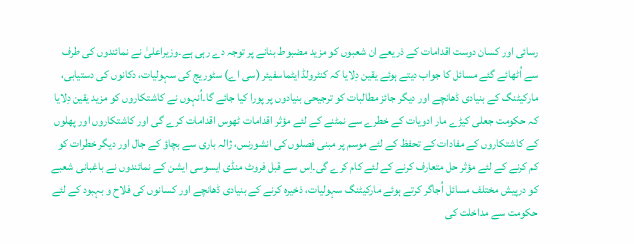رسائی اور کسان دوست اقدامات کے ذریعے ان شعبوں کو مزید مضبوط بنانے پر توجہ دے رہی ہے۔وزیراعلیٰ نے نمائندوں کی طرف سے اُٹھائے گئے مسائل کا جواب دیتے ہوئے یقین دِلایا کہ کنٹرولڈ ایٹماسفیئر (سی اے) سٹوریج کی سہولیات، دکانوں کی دستیابی، مارکیٹنگ کے بنیادی ڈھانچے اور دیگر جائز مطالبات کو ترجیحی بنیادوں پر پورا کیا جائے گا۔اُنہوں نے کاشتکاروں کو مزید یقین دِلایا کہ حکومت جعلی کیڑے مار ادویات کے خطرے سے نمٹنے کے لئے مؤثر اقدامات ٹھوس اقدامات کرے گی اور کاشتکاروں اور پھلوں کے کاشتکاروں کے مفادات کے تحفظ کے لئے موسم پر مبنی فصلوں کی انشورنس، ژالہ باری سے بچاؤ کے جال اور دیگر خطرات کو کم کرنے کے لئے مؤثر حل متعارف کرنے کے لئے کام کرے گی۔اِس سے قبل فروٹ منڈی ایسوسی ایشن کے نمائندوں نے باغبانی شعبے کو درپیش مختلف مسائل اُجاگر کرتے ہوئے مارکیٹنگ سہولیات، ذخیرہ کرنے کے بنیادی ڈھانچے اور کسانوں کی فلاح و بہبود کے لئے حکومت سے مداخلت کی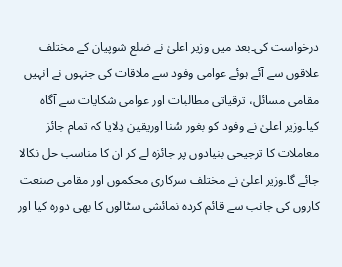درخواست کی۔بعد میں وزیر اعلیٰ نے ضلع شوپیان کے مختلف علاقوں سے آئے ہوئے عوامی وفود سے ملاقات کی جنہوں نے انہیں مقامی مسائل، ترقیاتی مطالبات اور عوامی شکایات سے آگاہ کیا۔وزیر اعلیٰ نے وفود کو بغور سُنا اوریقین دِلایا کہ تمام جائز معاملات کا ترجیحی بنیادوں پر جائزہ لے کر ان کا مناسب حل نکالا جائے گا۔وزیر اعلیٰ نے مختلف سرکاری محکموں اور مقامی صنعت کاروں کی جانب سے قائم کردہ نمائشی سٹالوں کا بھی دورہ کیا اور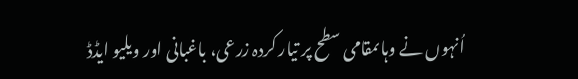اُنہوں نے وہاںمقامی سطح پر تیار کردہ زرعی، باغبانی اور ویلیو ایڈڈ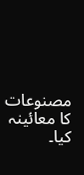مصنوعات کا معائینہ کیا۔